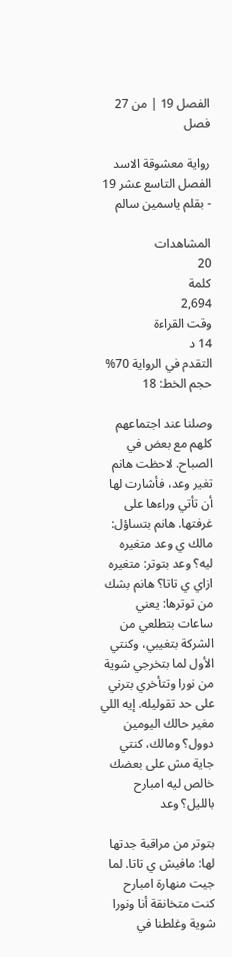الفصل 19 | من 27 فصل

رواية معشوقة الاسد الفصل التاسع عشر 19 - بقلم ياسمين سالم

المشاهدات
20
كلمة
2,694
وقت القراءة
14 د
التقدم في الرواية 70%
حجم الخط: 18

وصلنا عند اجتماعهم كلهم مع بعض في الصباح. لاحظت هانم تغير وعد، فأشارت لها أن تأتي وراءها على غرفتها. هانم بتساؤل: مالك ي وعد متغيره ليه؟ وعد بتوتر: متغيره ازاي ي تاتا؟ هانم بشك من توترها: يعني ساعات بتطلعي من الشركة بتغيبي، وكنتي الأول لما بتخرجي شوية من نورا وتتأخري بترني على حد تقوليله. إيه اللي مغير حالك اليومين دوول؟ ومالك، كنتي جاية مش على بعضك خالص ليه امبارح بالليل؟ وعد

بتوتر من مراقبة جدتها لها: مافيش ي تاتا. لما جيت منهارة امبارح كنت متخانقة أنا ونورا شوية وغلطنا في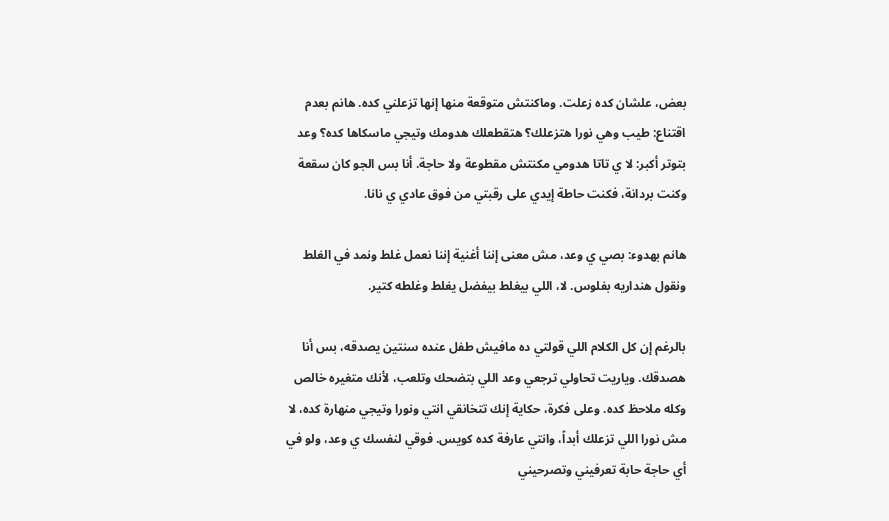بعض، علشان كده زعلت. وماكنتش متوقعة منها إنها تزعلني كده. هانم بعدم اقتناع: طيب وهي نورا هتزعلك؟ هتقطعلك هدومك وتيجي ماسكاها كده؟ وعد بتوتر أكبر: لا ي تاتا هدومي مكنتش مقطوعة ولا حاجة. أنا بس الجو كان سقعة وكنت بردانة، فكنت حاطة إيدي على رقبتي من فوق عادي ي نانا.

هانم بهدوء: بصي ي وعد، مش معنى إننا أغنية إننا نعمل غلط ونمد في الغلط ونقول هنداريه بفلوس. لا، اللي بيغلط بيفضل يغلط وغلطه كتير.

بالرغم إن كل الكلام اللي قولتي ده مافيش طفل عنده سنتين يصدقه، بس أنا هصدقك. وياريت تحاولي ترجعي وعد اللي بتضحك وتلعب، لأنك متغيره خالص وكله ملاحظ كده. وعلى فكرة، حكاية إنك تتخانقي انتي ونورا وتيجي منهارة كده، لا مش نورا اللي تزعلك أبداً، وانتي عارفة كده كويس. فوقي لنفسك ي وعد، ولو في أي حاجة حابة تعرفيني وتصرحيني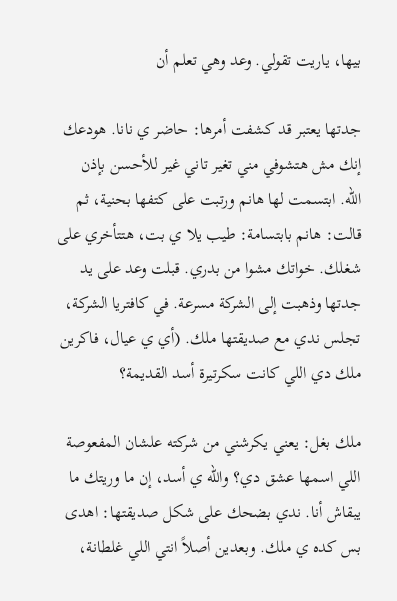بيها، ياريت تقولي. وعد وهي تعلم أن

جدتها يعتبر قد كشفت أمرها: حاضر ي نانا. هودعك إنك مش هتشوفي مني تغير تاني غير للأحسن بإذن الله. ابتسمت لها هانم ورتبت على كتفها بحنية، ثم قالت: هانم بابتسامة: طيب يلا ي بت، هتتأخري على شغلك. خواتك مشوا من بدري. قبلت وعد على يد جدتها وذهبت إلى الشركة مسرعة. في كافتريا الشركة، تجلس ندي مع صديقتها ملك. (أي ي عيال، فاكرين ملك دي اللي كانت سكرتيرة أسد القديمة؟

ملك بغل: يعني يكرشني من شركته علشان المفعوصة اللي اسمها عشق دي؟ والله ي أسد، إن ما وريتك ما يبقاش أنا. ندي بضحك على شكل صديقتها: اهدى بس كده ي ملك. وبعدين أصلاً انتي اللي غلطانة،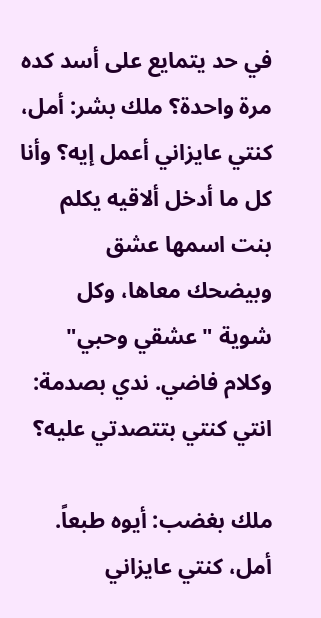في حد يتمايع على أسد كده مرة واحدة؟ ملك بشر: أمل، كنتي عايزاني أعمل إيه؟ وأنا كل ما أدخل ألاقيه يكلم بنت اسمها عشق وبيضحك معاها، وكل شوية "عشقي وحبي" وكلام فاضي. ندي بصدمة: انتي كنتي بتتصدتي عليه؟

ملك بغضب: أيوه طبعاً. أمل، كنتي عايزاني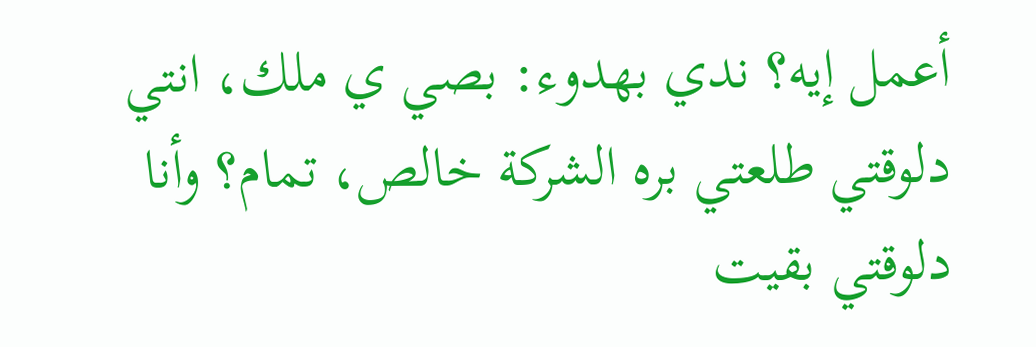أعمل إيه؟ ندي بهدوء: بصي ي ملك، انتي دلوقتي طلعتي بره الشركة خالص، تمام؟ وأنا دلوقتي بقيت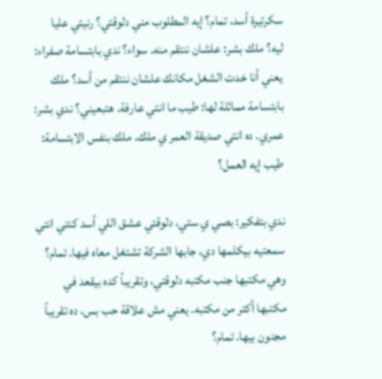سكرتيرة أسد، تمام؟ إيه المطلوب مني دلوقتي؟ رنيتي عليا ليه؟ ملك بشر: علشان ننتقم منه. سواء؟ ندي بابتسامة صفراء: يعني أنا خدت الشغل مكانك علشان ننتقم من أسد؟ ملك بابتسامة مماثلة لها: طيب ما انتي عارفة. هتبعيني؟ ندي بشر: عمري. ده انتي صديقة العمر ي ملك. ملك بنفس الابتسامة: طيب إيه العمل؟

ندي بتفكير: بصي ي ستي، دلوقتي عشق اللي أسد كنتي انتي سمعتيه بيكلمها دي، جابها الشركة تشتغل معاه فيها. تمام؟ وهي مكتبها جنب مكتبه دلوقتي، وتقريباً كده بيقعد في مكتبها أكتر من مكتبه. يعني مش علاقة حب بس، ده تقريباً مجنون بيها. تمام؟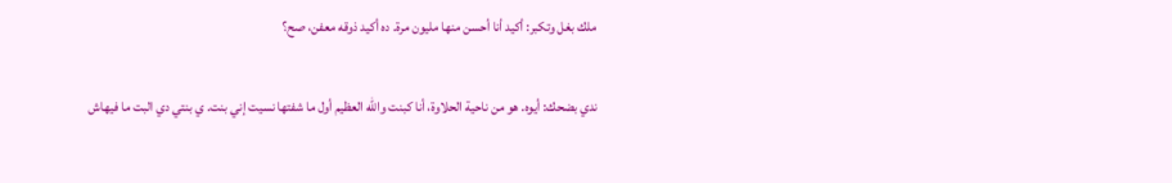ملك بغل وتكبر: أكيد أنا أحسن منها مليون مرة. ده أكيد ذوقه معفن، صح؟

ندي بضحك: أيوه. هو من ناحية الحلاوة، أنا كبنت والله العظيم أول ما شفتها نسيت إني بنت. ي بنتي دي البت ما فيهاش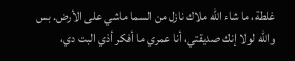غلطة، ما شاء الله ملاك نازل من السما ماشي على الأرض. بس والله لولا إنك صديقتي، أنا عمري ما أفكر أذي البت دي،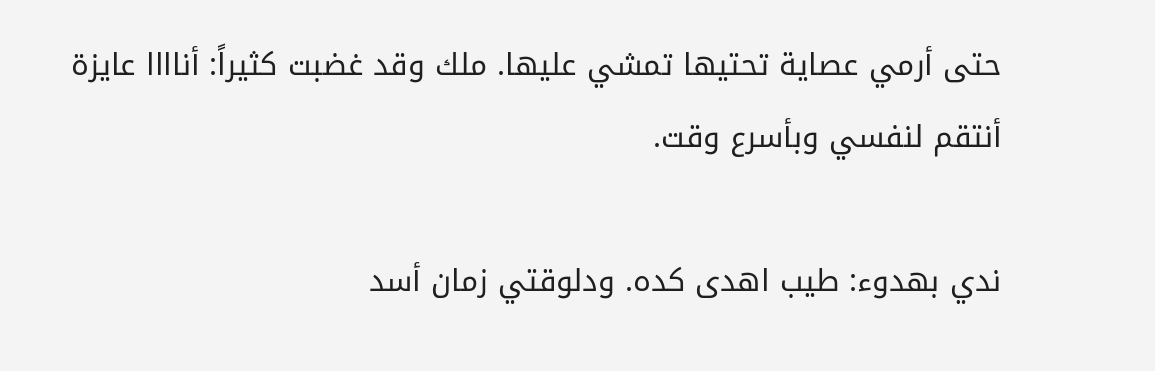حتى أرمي عصاية تحتيها تمشي عليها. ملك وقد غضبت كثيراً: أناااا عايزة أنتقم لنفسي وبأسرع وقت.

ندي بهدوء: طيب اهدى كده. ودلوقتي زمان أسد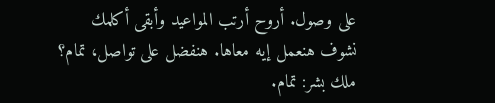على وصول. أروح أرتب المواعيد وأبقى أكلمك نشوف هنعمل إيه معاها. هنفضل على تواصل، تمام؟ ملك بشر: تمام.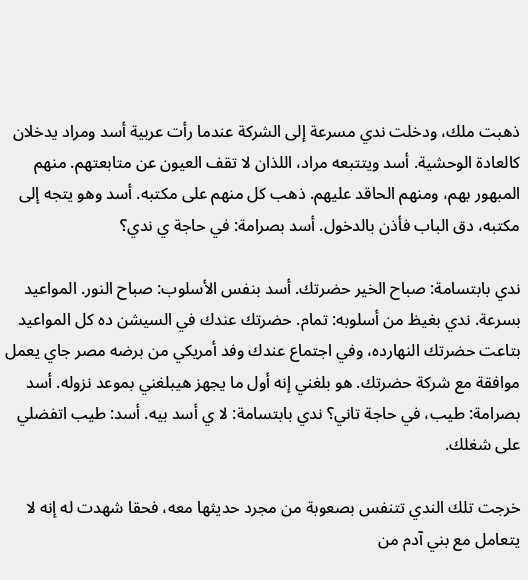ذهبت ملك، ودخلت ندي مسرعة إلى الشركة عندما رأت عربية أسد ومراد يدخلان كالعادة الوحشية. أسد ويتتبعه مراد، اللذان لا تقف العيون عن متابعتهم. منهم المبهور بهم، ومنهم الحاقد عليهم. ذهب كل منهم على مكتبه. أسد وهو يتجه إلى مكتبه، دق الباب فأذن بالدخول. أسد بصرامة: في حاجة ي ندي؟

ندي بابتسامة: صباح الخير حضرتك. أسد بنفس الأسلوب: صباح النور. المواعيد بسرعة. ندي بغيظ من أسلوبه: تمام. حضرتك عندك في السيشن ده كل المواعيد بتاعت حضرتك النهارده، وفي اجتماع عندك وفد أمريكي من برضه مصر جاي يعمل موافقة مع شركة حضرتك. هو بلغني إنه أول ما يجهز هيبلغني بموعد نزوله. أسد بصرامة: طيب، في حاجة تاني؟ ندي بابتسامة: لا ي أسد بيه. أسد: طيب اتفضلي على شغلك.

خرجت تلك الندي تتنفس بصعوبة من مجرد حديثها معه، فحقا شهدت له إنه لا يتعامل مع بني آدم من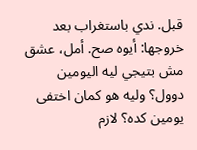قبل. ندي باستغراب بعد خروجها: أيوه صح. أمل، عشق مش بتيجي ليه اليومين دوول؟ وليه هو كمان اختفى يومين كده؟ لازم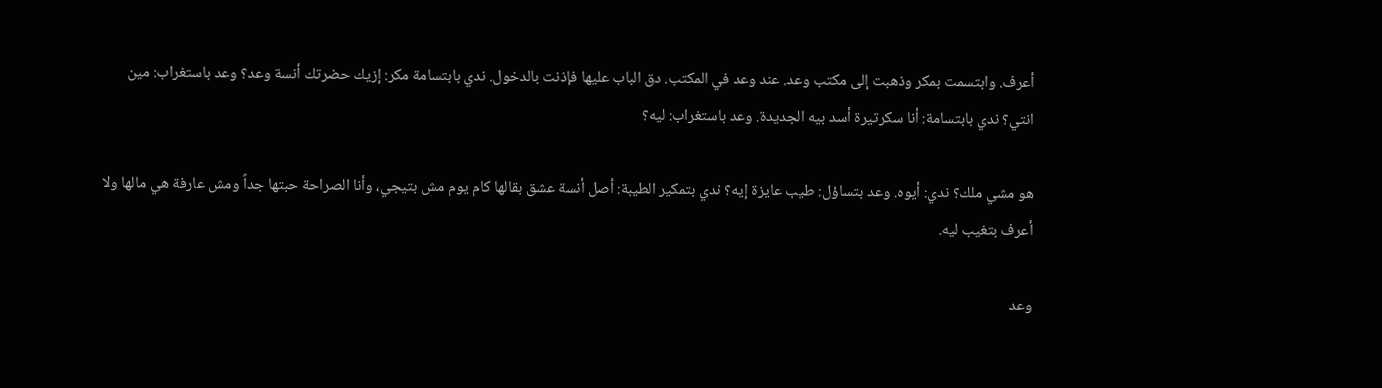أعرف. وابتسمت بمكر وذهبت إلى مكتب وعد. عند وعد في المكتب. دق الباب عليها فإذنت بالدخول. ندي بابتسامة مكر: إزيك حضرتك أنسة وعد؟ وعد باستغراب: مين انتي؟ ندي بابتسامة: أنا سكرتيرة أسد بيه الجديدة. وعد باستغراب: ليه؟

هو مشي ملك؟ ندي: أيوه. وعد بتساؤل: طيب عايزة إيه؟ ندي بتمكير الطيبة: أصل أنسة عشق بقالها كام يوم مش بتيجي، وأنا الصراحة حبتها جداً ومش عارفة هي مالها ولا أعرف بتغيب ليه.

وعد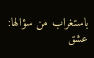باستغراب من سؤالها: عشق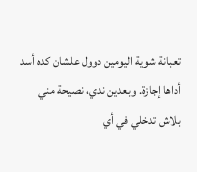تعبانة شوية اليومين دوول علشان كده أسد أداها إجازة. وبعدين ندي، نصيحة مني بلاش تدخلي في أي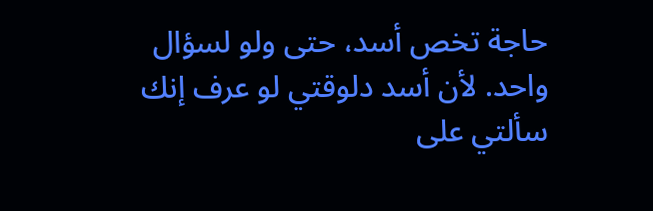حاجة تخص أسد، حتى ولو لسؤال واحد. لأن أسد دلوقتي لو عرف إنك سألتي على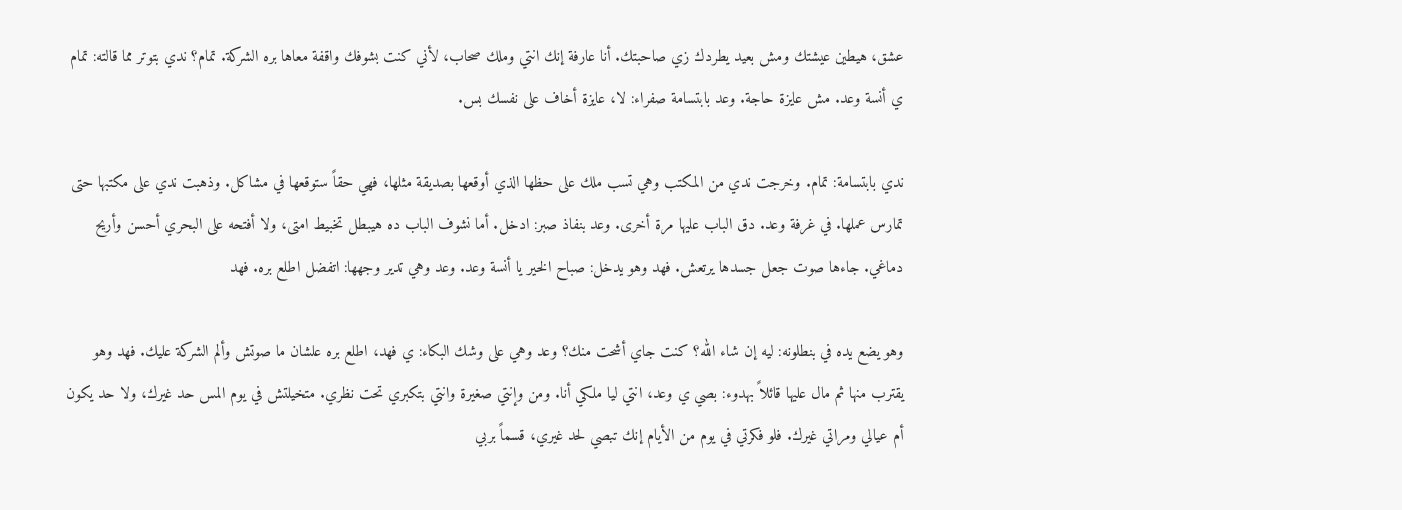عشق، هيطين عيشتك ومش بعيد يطردك زي صاحبتك. أنا عارفة إنك انتي وملك صحاب، لأني كنت بشوفك واقفة معاها بره الشركة. تمام؟ ندي بتوتر مما قالته: تمام ي أنسة وعد. مش عايزة حاجة. وعد بابتسامة صفراء: لا، عايزة أخاف على نفسك بس.

ندي بابتسامة: تمام. وخرجت ندي من المكتب وهي تسب ملك على حظها الذي أوقعها بصديقة مثلها، فهي حقاً ستوقعها في مشاكل. وذهبت ندي على مكتبها حتى تمارس عملها. في غرفة وعد. دق الباب عليها مرة أخرى. وعد بنفاذ صبر: ادخل. أما نشوف الباب ده هيبطل تخبيط امتى، ولا أفتحه على البحري أحسن وأريح دماغي. جاءها صوت جعل جسدها يرتعش. فهد وهو يدخل: صباح الخير يا أنسة وعد. وعد وهي تدير وجهها: اتفضل اطلع بره. فهد

وهو يضع يده في بنطلونه: ليه إن شاء الله؟ كنت جاي أشحت منك؟ وعد وهي على وشك البكاء: ي فهد، اطلع بره علشان ما صوتش وألم الشركة عليك. فهد وهو يقترب منها ثم مال عليها قائلاً بهدوء: بصي ي وعد، انتي ليا ملكي أنا. ومن وإنتي صغيرة وانتي بتكبري تحت نظري. متخيلتش في يوم المس حد غيرك، ولا حد يكون أم عيالي ومراتي غيرك. فلو فكرتي في يوم من الأيام إنك تبصي لحد غيري، قسماً بربي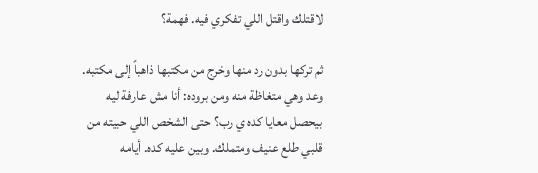لاقتلك واقتل اللي تفكري فيه. فهمة؟

ثم تركها بدون رد منها وخرج من مكتبها ذاهباً إلى مكتبه. وعد وهي متغاظة منه ومن بروده: أنا مش عارفة ليه بيحصل معايا كده ي رب؟ حتى الشخص اللي حبيته من قلبي طلع عنيف ومتملك. وبين عليه كده. أيامه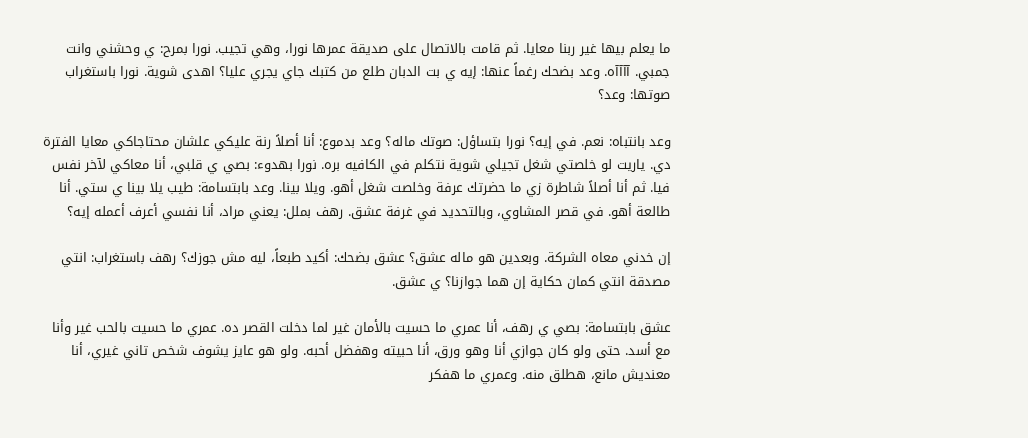ما يعلم بيها غير ربنا معايا. ثم قامت بالاتصال على صديقة عمرها نورا، وهي تجيب. نورا بمرح: ي وحشني وانت جمبي. آآآآه. وعد بضحك رغماً عنها: إيه ي بت الدبان طلع من كتبك جاي يجري عليا؟ اهدى شوية. نورا باستغراب صوتها: وعد؟

وعد بانتباه: نعم. في إيه؟ نورا بتساؤل: صوتك ماله؟ وعد بدموع: أنا أصلاً رنة عليكي علشان محتاجاكي معايا الفترة دي. ياريت لو خلصتي شغل تجيلي شوية نتكلم في الكافيه بره. نورا بهدوء: بصي ي قلبي، أنا معاكي لآخر نفس فيا. ثم أنا أصلاً شاطرة زي ما حضرتك عرفة وخلصت شغل أهو. ويلا بينا. وعد بابتسامة: طيب يلا بينا ي ستي. أنا طالعة أهو. في قصر المشاوي، وبالتحديد في غرفة عشق. رهف بملل: يعني مراد، أنا نفسي أعرف أعمله إيه؟

إن خدني معاه الشركة. وبعدين هو ماله عشق؟ عشق بضحك: أكيد طبعاً، ليه مش جوزك؟ رهف باستغراب: انتي مصدقة انتي كمان حكاية إن هما جوازنا؟ ي عشق.

عشق بابتسامة: بصي ي رهف، أنا عمري ما حسيت بالأمان غير لما دخلت القصر ده. عمري ما حسيت بالحب غير وأنا مع أسد. حتى ولو كان جوازي أنا وهو ورق، أنا حبيته وهفضل أحبه. ولو هو عايز يشوف شخص تاني غيري، أنا معنديش مانع، هطلق منه. وعمري ما هفكر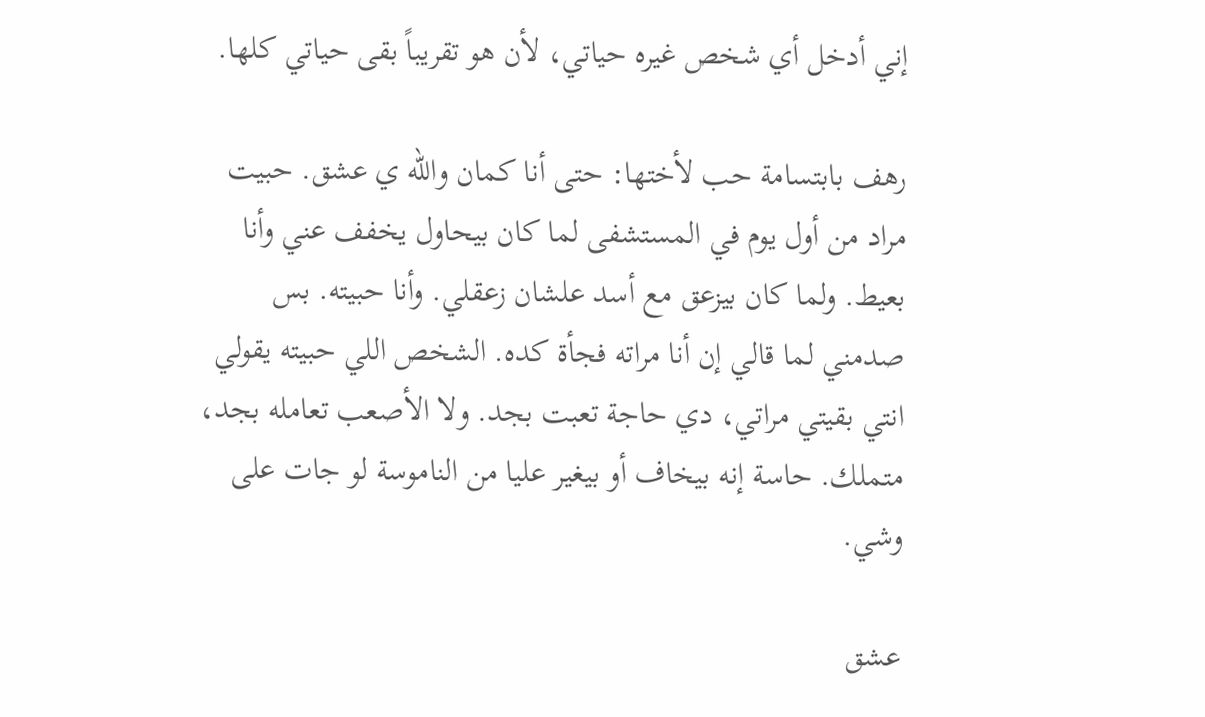إني أدخل أي شخص غيره حياتي، لأن هو تقريباً بقى حياتي كلها.

رهف بابتسامة حب لأختها: حتى أنا كمان والله ي عشق. حبيت مراد من أول يوم في المستشفى لما كان بيحاول يخفف عني وأنا بعيط. ولما كان بيزعق مع أسد علشان زعقلي. وأنا حبيته. بس صدمني لما قالي إن أنا مراته فجأة كده. الشخص اللي حبيته يقولي انتي بقيتي مراتي، دي حاجة تعبت بجد. ولا الأصعب تعامله بجد، متملك. حاسة إنه بيخاف أو بيغير عليا من الناموسة لو جات على وشي.

عشق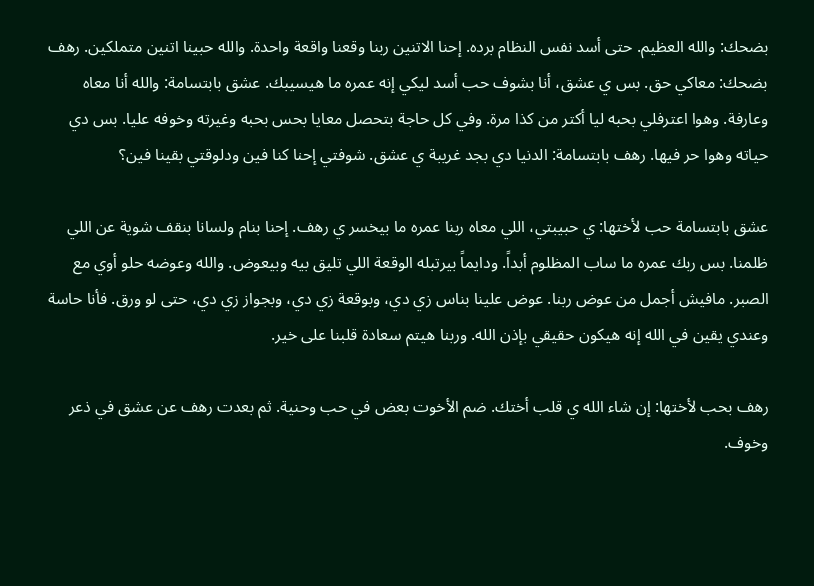بضحك: والله العظيم. حتى أسد نفس النظام برده. إحنا الاتنين ربنا وقعنا واقعة واحدة. والله حبينا اتنين متملكين. رهف بضحك: معاكي حق. بس ي عشق، أنا بشوف حب أسد ليكي إنه عمره ما هيسيبك. عشق بابتسامة: والله أنا معاه وعارفة. وهوا اعترفلي بحبه ليا أكتر من كذا مرة. وفي كل حاجة بتحصل معايا بحس بحبه وغيرته وخوفه عليا. بس دي حياته وهوا حر فيها. رهف بابتسامة: الدنيا دي بجد غريبة ي عشق. شوفتي إحنا كنا فين ودلوقتي بقينا فين؟

عشق بابتسامة حب لأختها: ي حبيبتي، اللي معاه ربنا عمره ما بيخسر ي رهف. إحنا بنام ولسانا بنقف شوية عن اللي ظلمنا. بس ربك عمره ما ساب المظلوم أبداً. ودايماً بيرتبله الوقعة اللي تليق بيه وبيعوض. والله وعوضه حلو أوي مع الصبر. مافيش أجمل من عوض ربنا. عوض علينا بناس زي دي، وبوقعة زي دي، وبجواز زي دي، حتى لو ورق. فأنا حاسة وعندي يقين في الله إنه هيكون حقيقي بإذن الله. وربنا هيتم سعادة قلبنا على خير.

رهف بحب لأختها: إن شاء الله ي قلب أختك. ضم الأخوت بعض في حب وحنية. ثم بعدت رهف عن عشق في ذعر وخوف.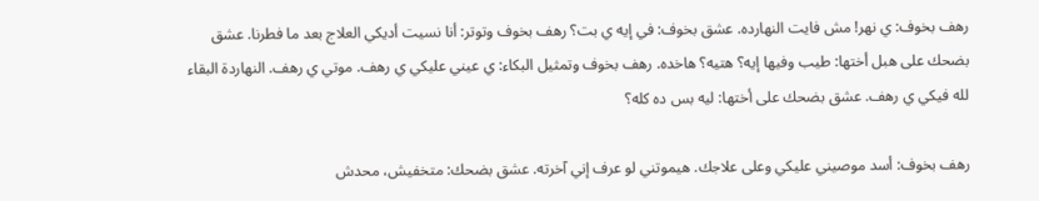رهف بخوف: ي نهر! مش فايت النهارده. عشق بخوف: في إيه ي بت؟ رهف بخوف وتوتر: أنا نسيت أديكي العلاج بعد ما فطرنا. عشق بضحك على هبل أختها: طيب وفيها إيه؟ هتيه؟ هاخده. رهف بخوف وتمثيل البكاء: ي عيني عليكي ي رهف. موتي ي رهف. النهاردة البقاء لله فيكي ي رهف. عشق بضحك على أختها: ليه بس ده كله؟

رهف بخوف: أسد موصيني عليكي وعلى علاجك. هيموتني لو عرف إني آخرته. عشق بضحك: متخفيش، محدش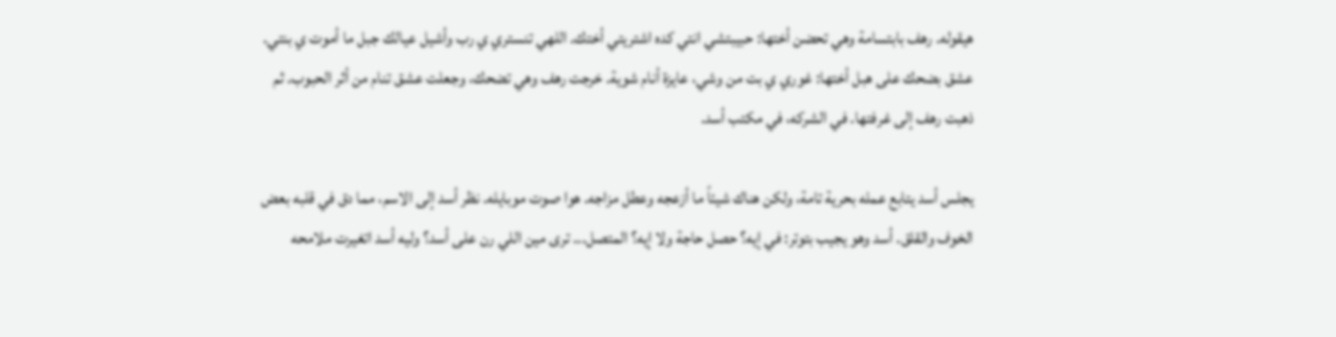هيقوله. رهف بابتسامة وهي تحضن أختها: حبيبتشي انتي كده اشتريتي أختك. اللهي تنستري ي رب وأشيل عيالك جبل ما أموت ي بنتي. عشق بضحك على هبل أختها: غوري ي بت من وشي، عايزة أنام شوية. خرجت رهف وهي تضحك، وجعلت عشق تنام من أثر الحبوب. ثم ذهبت رهف إلى غرفتها. في الشركه، في مكتب أسد.

يجلس أسد يتابع عمله بحرية تامة، ولكن هناك شيئاً ما أزعجه وعطل مزاجه. هوا صوت موبايله. نظر أسد إلى الاسم، مما دق في قلبه بعض الخوف والقلق. أسد وهو يجيب بتوتر: في إيه؟ حصل حاجة ولا إيه؟ المتصل... ترى مين اللي رن على أسد؟ وليه أسد اتغيرت ملامحه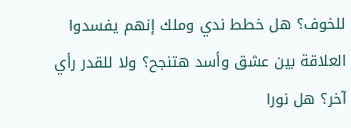للخوف؟ هل خطط ندي وملك إنهم يفسدوا العلاقة بين عشق وأسد هتنجح؟ ولا للقدر رأي آخر؟ هل نورا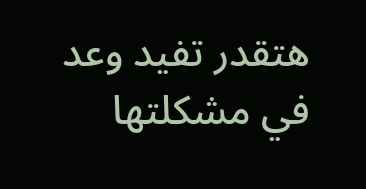هتقدر تفيد وعد في مشكلتها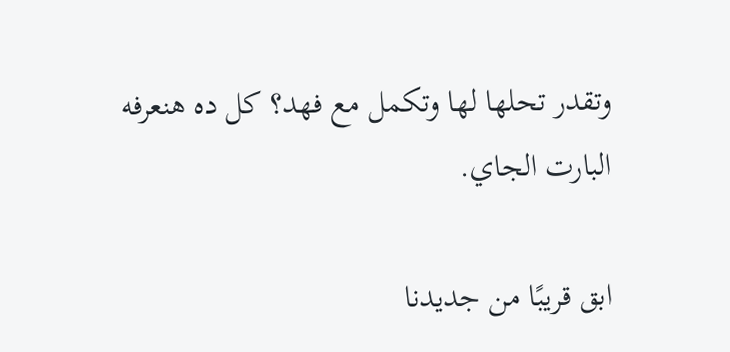وتقدر تحلها لها وتكمل مع فهد؟ كل ده هنعرفه البارت الجاي.

ابق قريبًا من جديدنا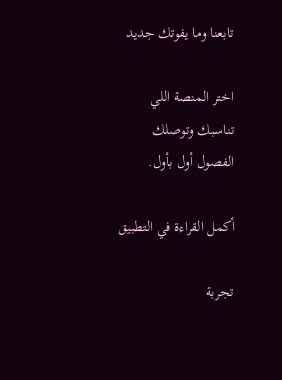تابعنا وما يفوتك جديد

اختر المنصة اللي تناسبك وتوصلك الفصول أول بأول.

أكمل القراءة في التطبيق

تجربة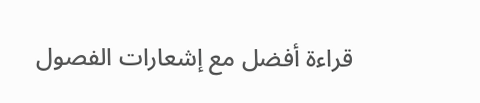قراءة أفضل مع إشعارات الفصول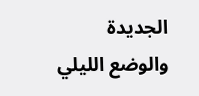الجديدة والوضع الليلي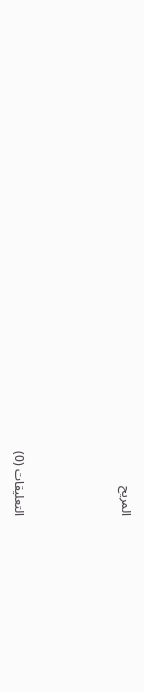المريح



التعليقات (0)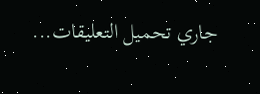جاري تحميل التعليقات...